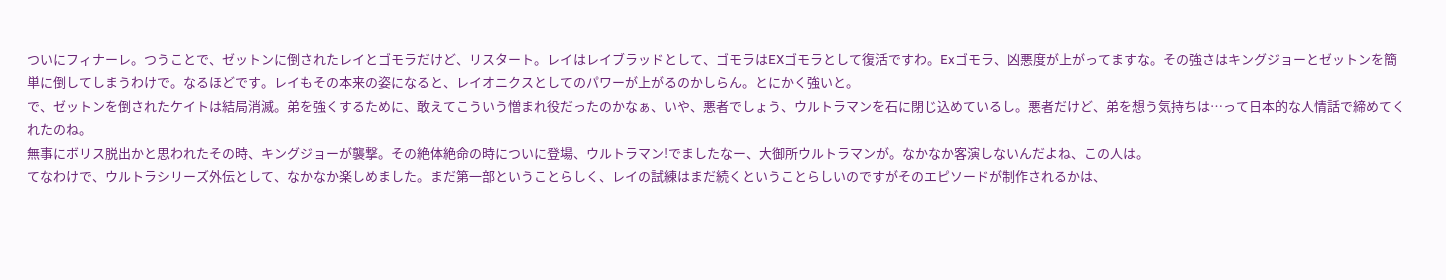ついにフィナーレ。つうことで、ゼットンに倒されたレイとゴモラだけど、リスタート。レイはレイブラッドとして、ゴモラはEXゴモラとして復活ですわ。Exゴモラ、凶悪度が上がってますな。その強さはキングジョーとゼットンを簡単に倒してしまうわけで。なるほどです。レイもその本来の姿になると、レイオニクスとしてのパワーが上がるのかしらん。とにかく強いと。
で、ゼットンを倒されたケイトは結局消滅。弟を強くするために、敢えてこういう憎まれ役だったのかなぁ、いや、悪者でしょう、ウルトラマンを石に閉じ込めているし。悪者だけど、弟を想う気持ちは…って日本的な人情話で締めてくれたのね。
無事にボリス脱出かと思われたその時、キングジョーが襲撃。その絶体絶命の時についに登場、ウルトラマン!でましたなー、大御所ウルトラマンが。なかなか客演しないんだよね、この人は。
てなわけで、ウルトラシリーズ外伝として、なかなか楽しめました。まだ第一部ということらしく、レイの試練はまだ続くということらしいのですがそのエピソードが制作されるかは、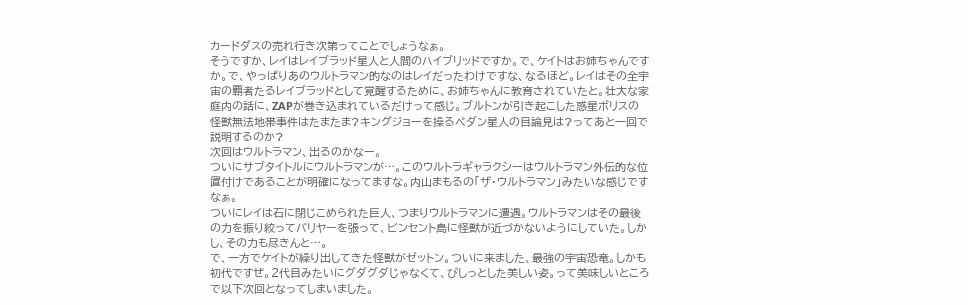カードダスの売れ行き次第ってことでしょうなぁ。
そうですか、レイはレイブラッド星人と人間のハイブリッドですか。で、ケイトはお姉ちゃんですか。で、やっぱりあのウルトラマン的なのはレイだったわけですな、なるほど。レイはその全宇宙の覇者たるレイブラッドとして覚醒するために、お姉ちゃんに教育されていたと。壮大な家庭内の話に、ZAPが巻き込まれているだけって感じ。ブルトンが引き起こした惑星ボリスの怪獣無法地帯事件はたまたま?キングジョーを操るペダン星人の目論見は?ってあと一回で説明するのか?
次回はウルトラマン、出るのかなー。
ついにサブタイトルにウルトラマンが…。このウルトラギャラクシーはウルトラマン外伝的な位置付けであることが明確になってますな。内山まもるの「ザ・ウルトラマン」みたいな感じですなぁ。
ついにレイは石に閉じこめられた巨人、つまりウルトラマンに遭遇。ウルトラマンはその最後の力を振り絞ってバリヤーを張って、ビンセント島に怪獣が近づかないようにしていた。しかし、その力も尽きんと…。
で、一方でケイトが繰り出してきた怪獣がゼットン。ついに来ました、最強の宇宙恐竜。しかも初代ですぜ。2代目みたいにグダグダじゃなくて、ぴしっとした美しい姿。って美味しいところで以下次回となってしまいました。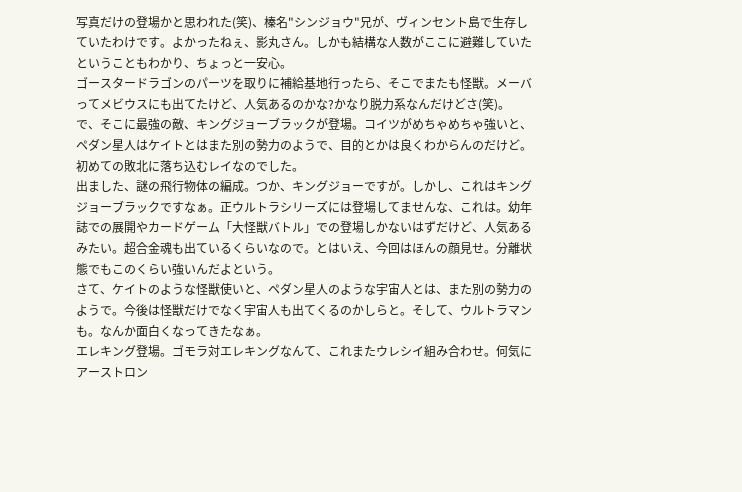写真だけの登場かと思われた(笑)、榛名"シンジョウ"兄が、ヴィンセント島で生存していたわけです。よかったねぇ、影丸さん。しかも結構な人数がここに避難していたということもわかり、ちょっと一安心。
ゴースタードラゴンのパーツを取りに補給基地行ったら、そこでまたも怪獣。メーバってメビウスにも出てたけど、人気あるのかな?かなり脱力系なんだけどさ(笑)。で、そこに最強の敵、キングジョーブラックが登場。コイツがめちゃめちゃ強いと、ペダン星人はケイトとはまた別の勢力のようで、目的とかは良くわからんのだけど。
初めての敗北に落ち込むレイなのでした。
出ました、謎の飛行物体の編成。つか、キングジョーですが。しかし、これはキングジョーブラックですなぁ。正ウルトラシリーズには登場してませんな、これは。幼年誌での展開やカードゲーム「大怪獣バトル」での登場しかないはずだけど、人気あるみたい。超合金魂も出ているくらいなので。とはいえ、今回はほんの顔見せ。分離状態でもこのくらい強いんだよという。
さて、ケイトのような怪獣使いと、ペダン星人のような宇宙人とは、また別の勢力のようで。今後は怪獣だけでなく宇宙人も出てくるのかしらと。そして、ウルトラマンも。なんか面白くなってきたなぁ。
エレキング登場。ゴモラ対エレキングなんて、これまたウレシイ組み合わせ。何気にアーストロン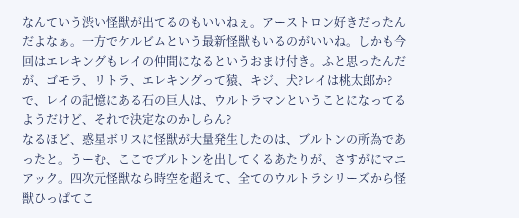なんていう渋い怪獣が出てるのもいいねぇ。アーストロン好きだったんだよなぁ。一方でケルビムという最新怪獣もいるのがいいね。しかも今回はエレキングもレイの仲間になるというおまけ付き。ふと思ったんだが、ゴモラ、リトラ、エレキングって猿、キジ、犬?レイは桃太郎か?
で、レイの記憶にある石の巨人は、ウルトラマンということになってるようだけど、それで決定なのかしらん?
なるほど、惑星ボリスに怪獣が大量発生したのは、ブルトンの所為であったと。うーむ、ここでブルトンを出してくるあたりが、さすがにマニアック。四次元怪獣なら時空を超えて、全てのウルトラシリーズから怪獣ひっぱてこ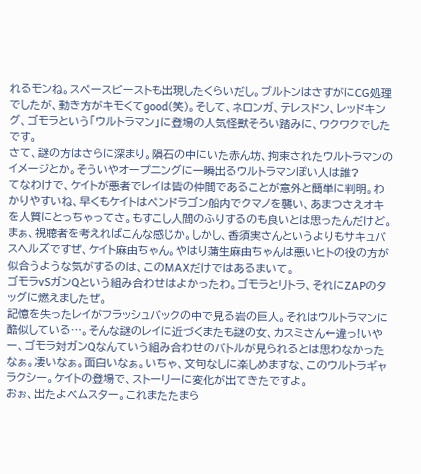れるモンね。スペースビーストも出現したくらいだし。ブルトンはさすがにCG処理でしたが、動き方がキモくてgood(笑)。そして、ネロンガ、テレスドン、レッドキング、ゴモラという「ウルトラマン」に登場の人気怪獣そろい踏みに、ワクワクでしたです。
さて、謎の方はさらに深まり。隕石の中にいた赤ん坊、拘束されたウルトラマンのイメージとか。そういやオープニングに一瞬出るウルトラマンぽい人は誰?
てなわけで、ケイトが悪者でレイは皆の仲間であることが意外と簡単に判明。わかりやすいね、早くもケイトはペンドラゴン船内でクマノを襲い、あまつさえオキを人質にとっちゃってさ。もすこし人間のふりするのも良いとは思ったんだけど。まぁ、視聴者を考えればこんな感じか。しかし、香須実さんというよりもサキュバスヘルズですぜ、ケイト麻由ちゃん。やはり蒲生麻由ちゃんは悪いヒトの役の方が似合うような気がするのは、このMAXだけではあるまいて。
ゴモラvSガンQという組み合わせはよかったわ。ゴモラとリトラ、それにZAPのタッグに燃えましたぜ。
記憶を失ったレイがフラッシュバックの中で見る岩の巨人。それはウルトラマンに酷似している…。そんな謎のレイに近づくまたも謎の女、カスミさん←違っ!いやー、ゴモラ対ガンQなんていう組み合わせのバトルが見られるとは思わなかったなぁ。凄いなぁ。面白いなぁ。いちゃ、文句なしに楽しめますな、このウルトラギャラクシー。ケイトの登場で、ストーリーに変化が出てきたですよ。
おぉ、出たよベムスター。これまたたまら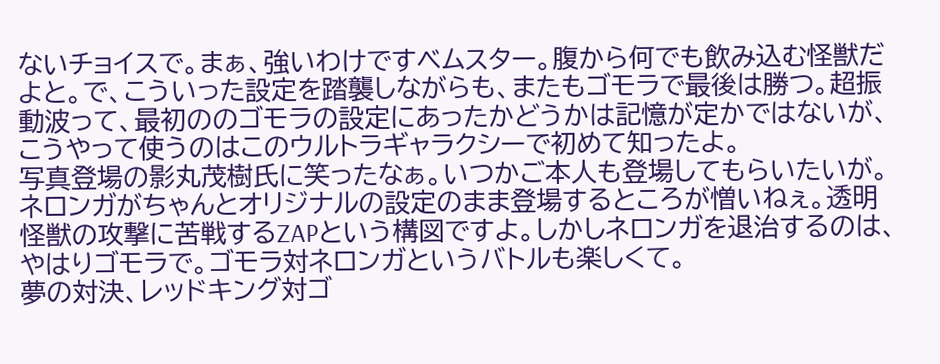ないチョイスで。まぁ、強いわけですベムスター。腹から何でも飲み込む怪獣だよと。で、こういった設定を踏襲しながらも、またもゴモラで最後は勝つ。超振動波って、最初ののゴモラの設定にあったかどうかは記憶が定かではないが、こうやって使うのはこのウルトラギャラクシーで初めて知ったよ。
写真登場の影丸茂樹氏に笑ったなぁ。いつかご本人も登場してもらいたいが。
ネロンガがちゃんとオリジナルの設定のまま登場するところが憎いねぇ。透明怪獣の攻撃に苦戦するZAPという構図ですよ。しかしネロンガを退治するのは、やはりゴモラで。ゴモラ対ネロンガというバトルも楽しくて。
夢の対決、レッドキング対ゴ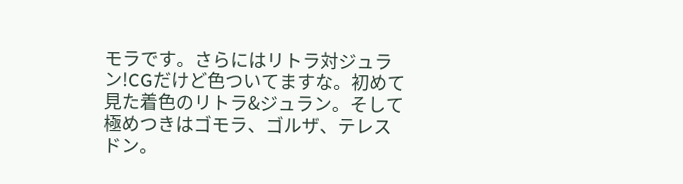モラです。さらにはリトラ対ジュラン!CGだけど色ついてますな。初めて見た着色のリトラ&ジュラン。そして極めつきはゴモラ、ゴルザ、テレスドン。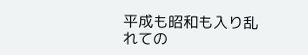平成も昭和も入り乱れての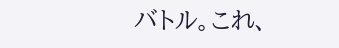バトル。これ、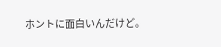ホントに面白いんだけど。